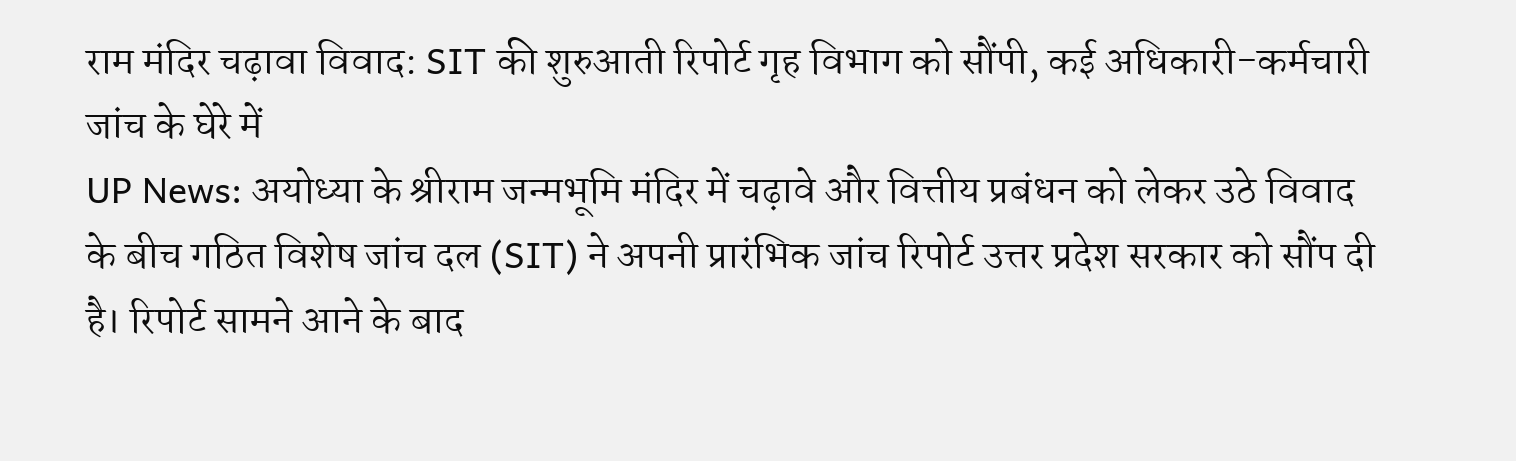राम मंदिर चढ़ावा विवाद: SIT की शुरुआती रिपोर्ट गृह विभाग को सौंपी, कई अधिकारी-कर्मचारी जांच के घेरे में
UP News: अयोध्या के श्रीराम जन्मभूमि मंदिर में चढ़ावे और वित्तीय प्रबंधन को लेकर उठे विवाद के बीच गठित विशेष जांच दल (SIT) ने अपनी प्रारंभिक जांच रिपोर्ट उत्तर प्रदेश सरकार को सौंप दी है। रिपोर्ट सामने आने के बाद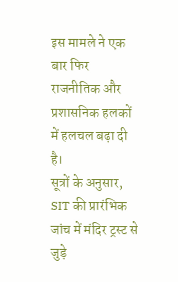इस मामले ने एक बार फिर राजनीतिक और प्रशासनिक हलकों में हलचल बढ़ा दी है।
सूत्रों के अनुसार, SIT की प्रारंभिक जांच में मंदिर ट्रस्ट से जुड़े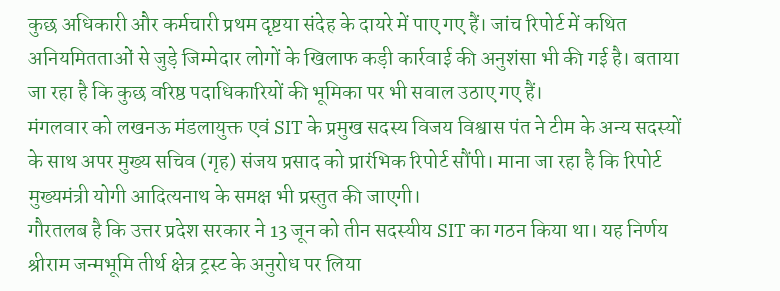कुछ अधिकारी और कर्मचारी प्रथम दृष्टया संदेह के दायरे में पाए गए हैं। जांच रिपोर्ट में कथित अनियमितताओं से जुड़े जिम्मेदार लोगों के खिलाफ कड़ी कार्रवाई की अनुशंसा भी की गई है। बताया जा रहा है कि कुछ वरिष्ठ पदाधिकारियों की भूमिका पर भी सवाल उठाए गए हैं।
मंगलवार को लखनऊ मंडलायुक्त एवं SIT के प्रमुख सदस्य विजय विश्वास पंत ने टीम के अन्य सदस्यों के साथ अपर मुख्य सचिव (गृह) संजय प्रसाद को प्रारंभिक रिपोर्ट सौंपी। माना जा रहा है कि रिपोर्ट मुख्यमंत्री योगी आदित्यनाथ के समक्ष भी प्रस्तुत की जाएगी।
गौरतलब है कि उत्तर प्रदेश सरकार ने 13 जून को तीन सदस्यीय SIT का गठन किया था। यह निर्णय श्रीराम जन्मभूमि तीर्थ क्षेत्र ट्रस्ट के अनुरोध पर लिया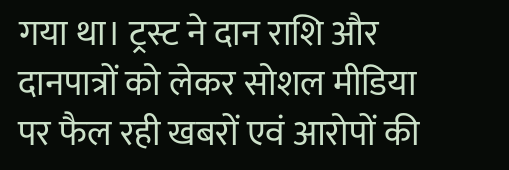गया था। ट्रस्ट ने दान राशि और दानपात्रों को लेकर सोशल मीडिया पर फैल रही खबरों एवं आरोपों की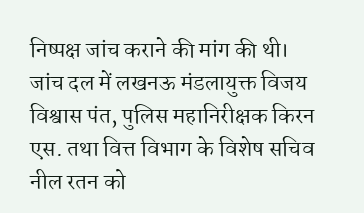निष्पक्ष जांच कराने की मांग की थी।
जांच दल में लखनऊ मंडलायुक्त विजय विश्वास पंत, पुलिस महानिरीक्षक किरन एस. तथा वित्त विभाग के विशेष सचिव नील रतन को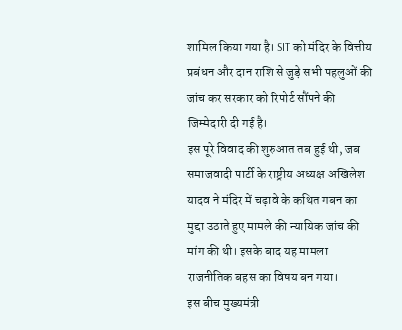शामिल किया गया है। SIT को मंदिर के वित्तीय प्रबंधन और दान राशि से जुड़े सभी पहलुओं की जांच कर सरकार को रिपोर्ट सौंपने की जिम्मेदारी दी गई है।
इस पूरे विवाद की शुरुआत तब हुई थी, जब समाजवादी पार्टी के राष्ट्रीय अध्यक्ष अखिलेश यादव ने मंदिर में चढ़ावे के कथित गबन का मुद्दा उठाते हुए मामले की न्यायिक जांच की मांग की थी। इसके बाद यह मामला राजनीतिक बहस का विषय बन गया।
इस बीच मुख्यमंत्री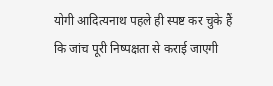योगी आदित्यनाथ पहले ही स्पष्ट कर चुके हैं कि जांच पूरी निष्पक्षता से कराई जाएगी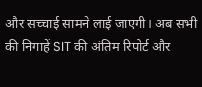और सच्चाई सामने लाई जाएगी। अब सभी की निगाहें SIT की अंतिम रिपोर्ट और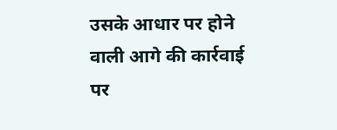उसके आधार पर होने वाली आगे की कार्रवाई पर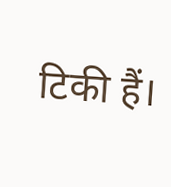टिकी हैं।